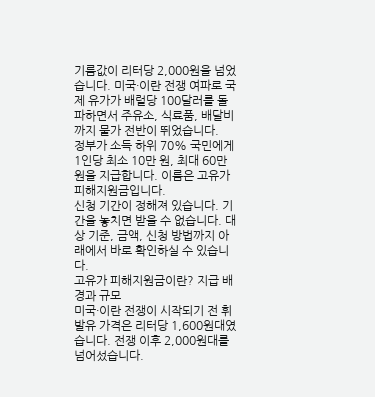기름값이 리터당 2,000원을 넘었습니다. 미국·이란 전쟁 여파로 국제 유가가 배럴당 100달러를 돌파하면서 주유소, 식료품, 배달비까지 물가 전반이 뛰었습니다.
정부가 소득 하위 70% 국민에게 1인당 최소 10만 원, 최대 60만 원을 지급합니다. 이름은 고유가 피해지원금입니다.
신청 기간이 정해져 있습니다. 기간을 놓치면 받을 수 없습니다. 대상 기준, 금액, 신청 방법까지 아래에서 바로 확인하실 수 있습니다.
고유가 피해지원금이란? 지급 배경과 규모
미국·이란 전쟁이 시작되기 전 휘발유 가격은 리터당 1,600원대였습니다. 전쟁 이후 2,000원대를 넘어섰습니다.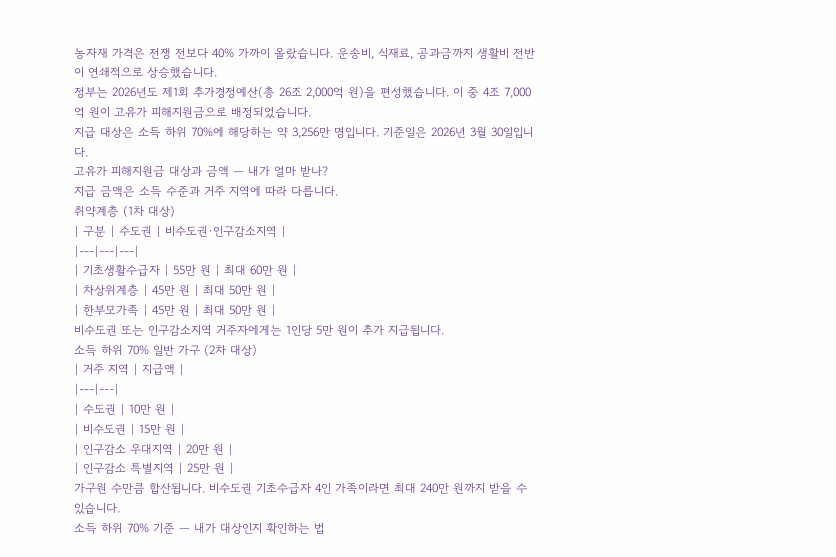농자재 가격은 전쟁 전보다 40% 가까이 올랐습니다. 운송비, 식재료, 공과금까지 생활비 전반이 연쇄적으로 상승했습니다.
정부는 2026년도 제1회 추가경정예산(총 26조 2,000억 원)을 편성했습니다. 이 중 4조 7,000억 원이 고유가 피해지원금으로 배정되었습니다.
지급 대상은 소득 하위 70%에 해당하는 약 3,256만 명입니다. 기준일은 2026년 3월 30일입니다.
고유가 피해지원금 대상과 금액 — 내가 얼마 받나?
지급 금액은 소득 수준과 거주 지역에 따라 다릅니다.
취약계층 (1차 대상)
| 구분 | 수도권 | 비수도권·인구감소지역 |
|---|---|---|
| 기초생활수급자 | 55만 원 | 최대 60만 원 |
| 차상위계층 | 45만 원 | 최대 50만 원 |
| 한부모가족 | 45만 원 | 최대 50만 원 |
비수도권 또는 인구감소지역 거주자에게는 1인당 5만 원이 추가 지급됩니다.
소득 하위 70% 일반 가구 (2차 대상)
| 거주 지역 | 지급액 |
|---|---|
| 수도권 | 10만 원 |
| 비수도권 | 15만 원 |
| 인구감소 우대지역 | 20만 원 |
| 인구감소 특별지역 | 25만 원 |
가구원 수만큼 합산됩니다. 비수도권 기초수급자 4인 가족이라면 최대 240만 원까지 받을 수 있습니다.
소득 하위 70% 기준 — 내가 대상인지 확인하는 법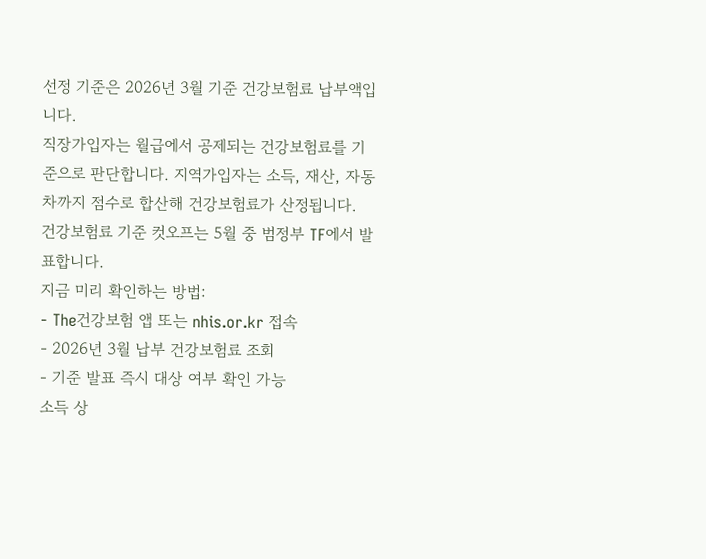선정 기준은 2026년 3월 기준 건강보험료 납부액입니다.
직장가입자는 월급에서 공제되는 건강보험료를 기준으로 판단합니다. 지역가입자는 소득, 재산, 자동차까지 점수로 합산해 건강보험료가 산정됩니다.
건강보험료 기준 컷오프는 5월 중 범정부 TF에서 발표합니다.
지금 미리 확인하는 방법:
- The건강보험 앱 또는 nhis.or.kr 접속
- 2026년 3월 납부 건강보험료 조회
- 기준 발표 즉시 대상 여부 확인 가능
소득 상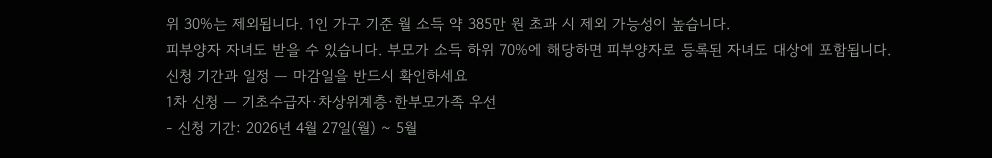위 30%는 제외됩니다. 1인 가구 기준 월 소득 약 385만 원 초과 시 제외 가능성이 높습니다.
피부양자 자녀도 받을 수 있습니다. 부모가 소득 하위 70%에 해당하면 피부양자로 등록된 자녀도 대상에 포함됩니다.
신청 기간과 일정 — 마감일을 반드시 확인하세요
1차 신청 — 기초수급자·차상위계층·한부모가족 우선
- 신청 기간: 2026년 4월 27일(월) ~ 5월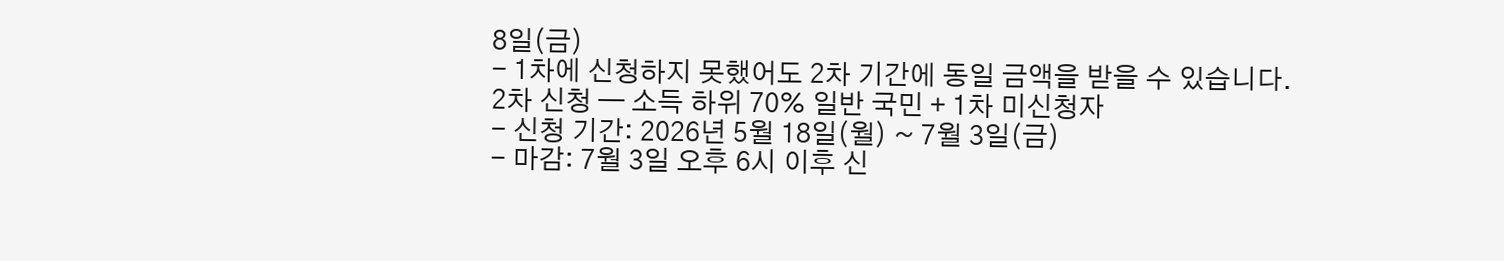8일(금)
- 1차에 신청하지 못했어도 2차 기간에 동일 금액을 받을 수 있습니다.
2차 신청 — 소득 하위 70% 일반 국민 + 1차 미신청자
- 신청 기간: 2026년 5월 18일(월) ~ 7월 3일(금)
- 마감: 7월 3일 오후 6시 이후 신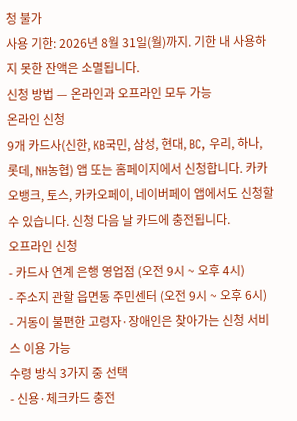청 불가
사용 기한: 2026년 8월 31일(월)까지. 기한 내 사용하지 못한 잔액은 소멸됩니다.
신청 방법 — 온라인과 오프라인 모두 가능
온라인 신청
9개 카드사(신한, KB국민, 삼성, 현대, BC, 우리, 하나, 롯데, NH농협) 앱 또는 홈페이지에서 신청합니다. 카카오뱅크, 토스, 카카오페이, 네이버페이 앱에서도 신청할 수 있습니다. 신청 다음 날 카드에 충전됩니다.
오프라인 신청
- 카드사 연계 은행 영업점 (오전 9시 ~ 오후 4시)
- 주소지 관할 읍면동 주민센터 (오전 9시 ~ 오후 6시)
- 거동이 불편한 고령자·장애인은 찾아가는 신청 서비스 이용 가능
수령 방식 3가지 중 선택
- 신용·체크카드 충전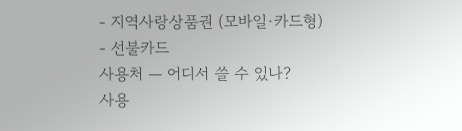- 지역사랑상품권 (모바일·카드형)
- 선불카드
사용처 — 어디서 쓸 수 있나?
사용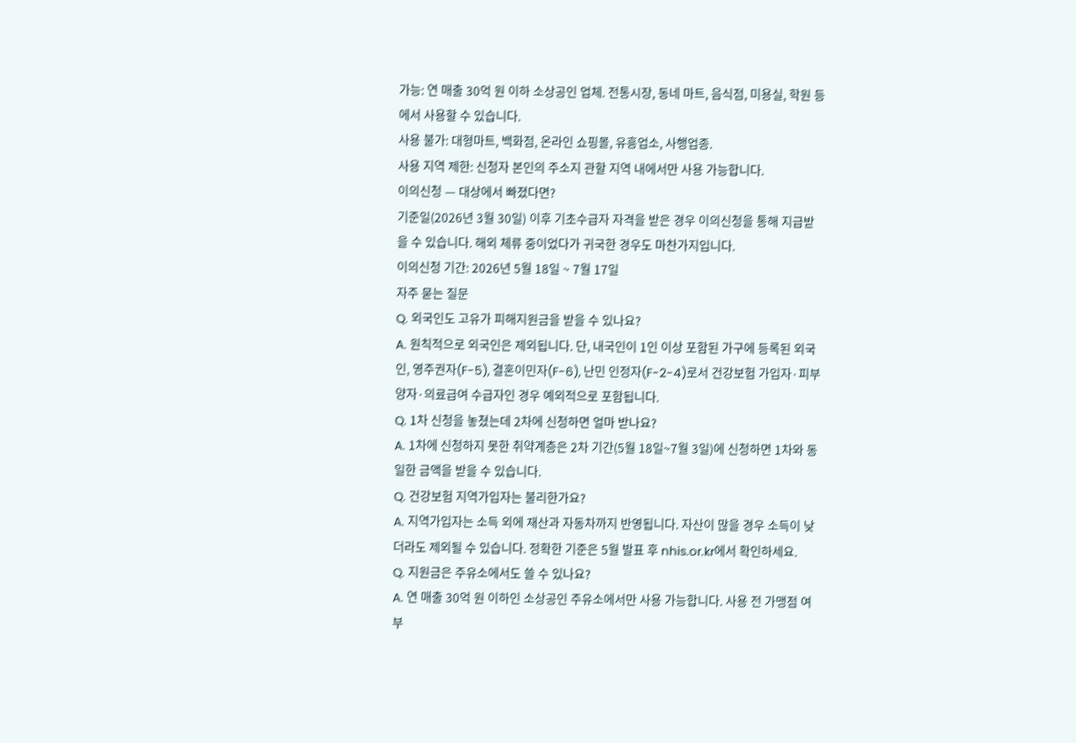가능: 연 매출 30억 원 이하 소상공인 업체. 전통시장, 동네 마트, 음식점, 미용실, 학원 등에서 사용할 수 있습니다.
사용 불가: 대형마트, 백화점, 온라인 쇼핑몰, 유흥업소, 사행업종.
사용 지역 제한: 신청자 본인의 주소지 관할 지역 내에서만 사용 가능합니다.
이의신청 — 대상에서 빠졌다면?
기준일(2026년 3월 30일) 이후 기초수급자 자격을 받은 경우 이의신청을 통해 지급받을 수 있습니다. 해외 체류 중이었다가 귀국한 경우도 마찬가지입니다.
이의신청 기간: 2026년 5월 18일 ~ 7월 17일
자주 묻는 질문
Q. 외국인도 고유가 피해지원금을 받을 수 있나요?
A. 원칙적으로 외국인은 제외됩니다. 단, 내국인이 1인 이상 포함된 가구에 등록된 외국인, 영주권자(F-5), 결혼이민자(F-6), 난민 인정자(F-2-4)로서 건강보험 가입자·피부양자·의료급여 수급자인 경우 예외적으로 포함됩니다.
Q. 1차 신청을 놓쳤는데 2차에 신청하면 얼마 받나요?
A. 1차에 신청하지 못한 취약계층은 2차 기간(5월 18일~7월 3일)에 신청하면 1차와 동일한 금액을 받을 수 있습니다.
Q. 건강보험 지역가입자는 불리한가요?
A. 지역가입자는 소득 외에 재산과 자동차까지 반영됩니다. 자산이 많을 경우 소득이 낮더라도 제외될 수 있습니다. 정확한 기준은 5월 발표 후 nhis.or.kr에서 확인하세요.
Q. 지원금은 주유소에서도 쓸 수 있나요?
A. 연 매출 30억 원 이하인 소상공인 주유소에서만 사용 가능합니다. 사용 전 가맹점 여부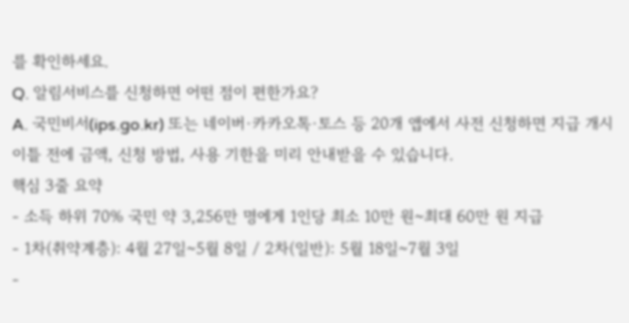를 확인하세요.
Q. 알림서비스를 신청하면 어떤 점이 편한가요?
A. 국민비서(ips.go.kr) 또는 네이버·카카오톡·토스 등 20개 앱에서 사전 신청하면 지급 개시 이틀 전에 금액, 신청 방법, 사용 기한을 미리 안내받을 수 있습니다.
핵심 3줄 요약
- 소득 하위 70% 국민 약 3,256만 명에게 1인당 최소 10만 원~최대 60만 원 지급
- 1차(취약계층): 4월 27일~5월 8일 / 2차(일반): 5월 18일~7월 3일
-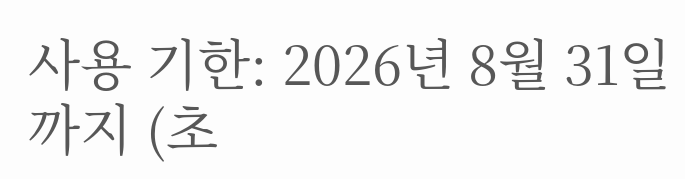사용 기한: 2026년 8월 31일까지 (초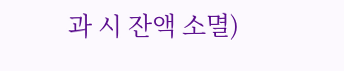과 시 잔액 소멸)